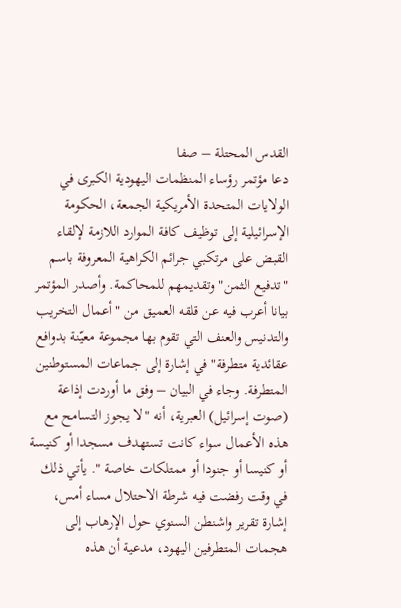القدس المحتلة – صفا
دعا مؤتمر رؤساء المنظمات اليهودية الكبرى في الولايات المتحدة الأمريكية الجمعة، الحكومة الإسرائيلية إلى توظيف كافة الموارد اللازمة لإلقاء القبض على مرتكبي جرائم الكراهية المعروفة باسم "تدفيع الثمن" وتقديمهم للمحاكمة. وأصدر المؤتمر بيانا أعرب فيه عن قلقه العميق من "أعمال التخريب والتدنيس والعنف التي تقوم بها مجموعة معيّنة بدوافع عقائدية متطرفة" في إشارة إلى جماعات المستوطنين المتطرفة. وجاء في البيان – وفق ما أوردت إذاعة (صوت إسرائيل) العبرية، أنه "لا يجوز التسامح مع هذه الأعمال سواء كانت تستهدف مسجدا أو كنيسة أو كنيسا أو جنودا أو ممتلكات خاصة ". يأتي ذلك في وقت رفضت فيه شرطة الاحتلال مساء أمس، إشارة تقرير واشنطن السنوي حول الإرهاب إلى هجمات المتطرفين اليهود، مدعية أن هذه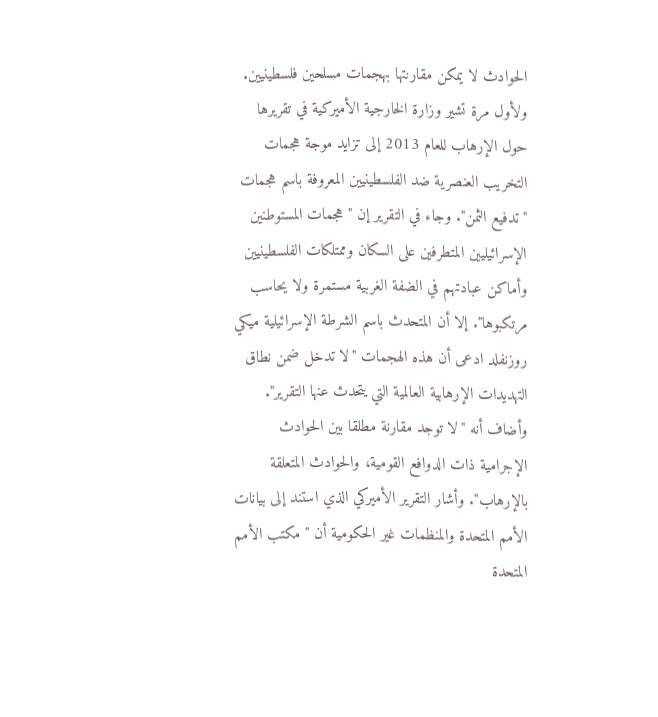الحوادث لا يمكن مقارنتها بهجمات مسلحين فلسطينيين. ولأول مرة تشير وزارة الخارجية الأميركية في تقريرها حول الإرهاب للعام 2013 إلى تزايد موجة هجمات التخريب العنصرية ضد الفلسطينيين المعروفة باسم هجمات "تدفيع الثمن". وجاء في التقرير إن "هجمات المستوطنين الإسرائيليين المتطرفين على السكان وممتلكات الفلسطينيين وأماكن عبادتهم في الضفة الغربية مستمرة ولا يحاسب مرتكبوها". إلا أن المتحدث باسم الشرطة الإسرائيلية ميكي روزنفلد ادعى أن هذه الهجمات "لا تدخل ضمن نطاق التهديدات الإرهابية العالمية التي يتحدث عنها التقرير". وأضاف أنه "لا توجد مقارنة مطلقا بين الحوادث الإجرامية ذات الدوافع القومية، والحوادث المتعلقة بالإرهاب". وأشار التقرير الأميركي الذي استند إلى بيانات الأمم المتحدة والمنظمات غير الحكومية أن "مكتب الأمم المتحدة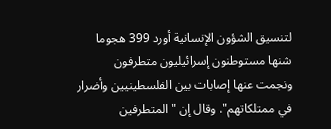لتنسيق الشؤون الإنسانية أورد 399 هجوما شنها مستوطنون إسرائيليون متطرفون ونجمت عنها إصابات بين الفلسطينيين وأضرار في ممتلكاتهم". وقال إن "المتطرفين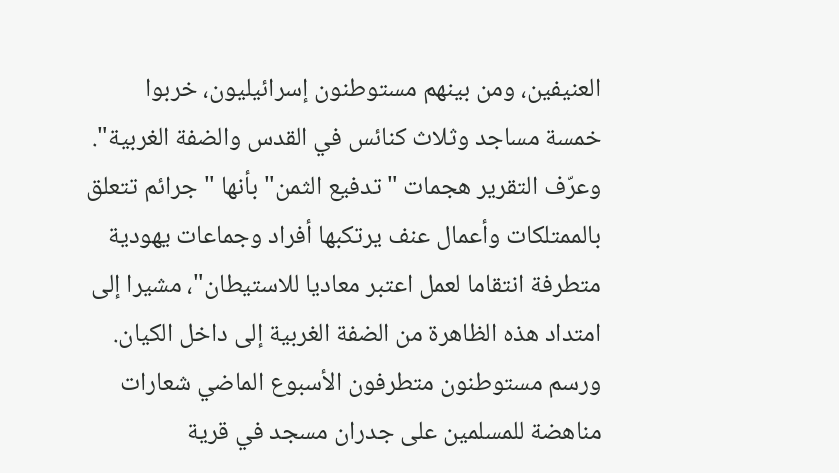العنيفين، ومن بينهم مستوطنون إسرائيليون، خربوا خمسة مساجد وثلاث كنائس في القدس والضفة الغربية". وعرّف التقرير هجمات "تدفيع الثمن" بأنها "جرائم تتعلق بالممتلكات وأعمال عنف يرتكبها أفراد وجماعات يهودية متطرفة انتقاما لعمل اعتبر معاديا للاستيطان"، مشيرا إلى امتداد هذه الظاهرة من الضفة الغربية إلى داخل الكيان. ورسم مستوطنون متطرفون الأسبوع الماضي شعارات مناهضة للمسلمين على جدران مسجد في قرية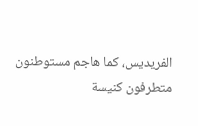الفريديس، كما هاجم مستوطنون متطرفون كنيسة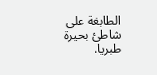الطابغة على شاطئ بحيرة طبريا.